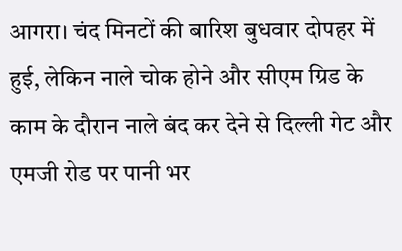आगरा। चंद मिनटों की बारिश बुधवार दोपहर में हुई, लेकिन नाले चोक होने और सीएम ग्रिड के काम के दौरान नाले बंद कर देने से दिल्ली गेट और एमजी रोड पर पानी भर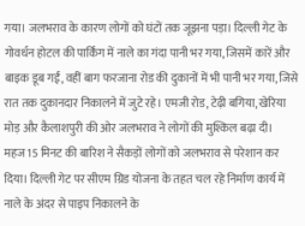गया। जलभराव के कारण लोगों को घंटों तक जूझना पड़ा। दिल्ली गेट के गोवर्धन होटल की पार्किंग में नाले का गंदा पानी भर गया, जिसमें कारें और बाइक डूब गईं, वहीं बाग फरजाना रोड की दुकानों में भी पानी भर गया, जिसे रात तक दुकानदार निकालने में जुटे रहे। एमजी रोड, टेढ़ी बगिया, खेरिया मोड़ और कैलाशपुरी की ओर जलभराव ने लोगों की मुश्किल बढ़ा दी।
महज 15 मिनट की बारिश ने सैकड़ों लोगों को जलभराव से परेशान कर दिया। दिल्ली गेट पर सीएम ग्रिड योजना के तहत चल रहे निर्माण कार्य में नाले के अंदर से पाइप निकालने के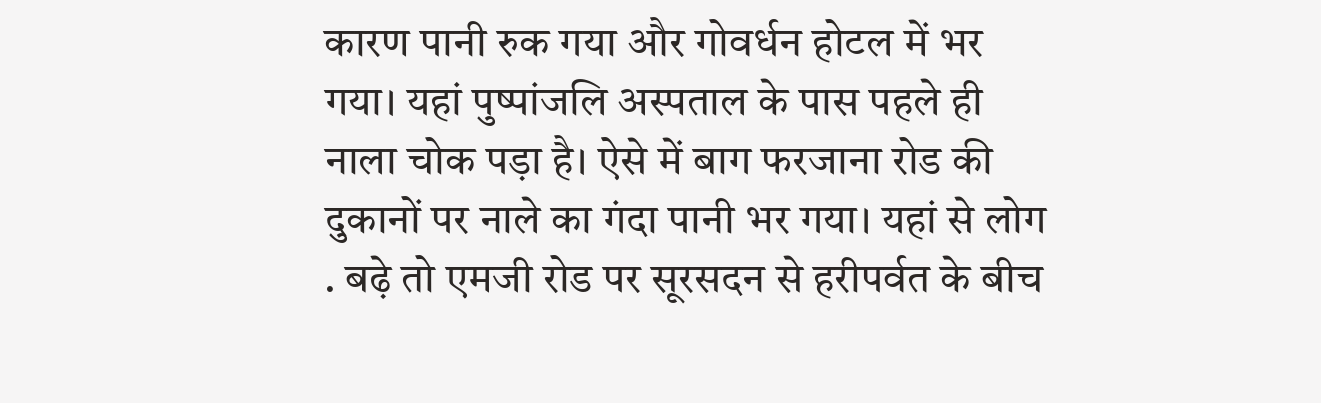कारण पानी रुक गया और गोवर्धन होटल में भर गया। यहां पुष्पांजलि अस्पताल के पास पहले ही नाला चोक पड़ा है। ऐसे में बाग फरजाना रोड की दुकानों पर नाले का गंदा पानी भर गया। यहां से लोग . बढ़े तो एमजी रोड पर सूरसदन से हरीपर्वत के बीच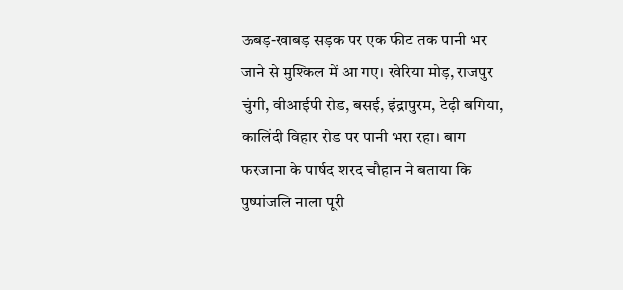ऊबड़-खाबड़ सड़क पर एक फीट तक पानी भर जाने से मुश्किल में आ गए। खेरिया मोड़, राजपुर चुंगी, वीआईपी रोड, बसई, इंद्रापुरम, टेढ़ी बगिया, कालिंदी विहार रोड पर पानी भरा रहा। बाग फरजाना के पार्षद शरद चौहान ने बताया कि पुष्पांजलि नाला पूरी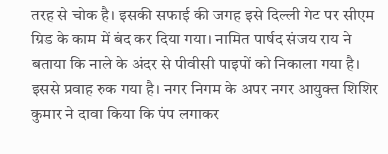तरह से चोक है। इसकी सफाई की जगह इसे दिल्ली गेट पर सीएम ग्रिड के काम में बंद कर दिया गया। नामित पार्षद संजय राय ने बताया कि नाले के अंदर से पीवीसी पाइपों को निकाला गया है। इससे प्रवाह रुक गया है। नगर निगम के अपर नगर आयुक्त शिशिर कुमार ने दावा किया कि पंप लगाकर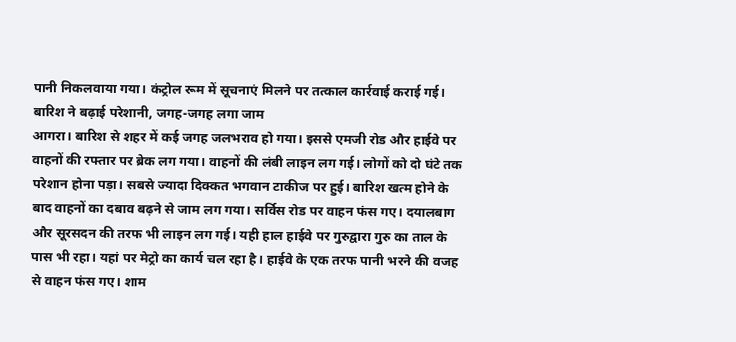पानी निकलवाया गया। कंट्रोल रूम में सूचनाएं मिलने पर तत्काल कार्रवाई कराई गई।
बारिश ने बढ़ाई परेशानी, जगह-जगह लगा जाम
आगरा। बारिश से शहर में कई जगह जलभराव हो गया। इससे एमजी रोड और हाईवे पर वाहनों की रफ्तार पर ब्रेक लग गया। वाहनों की लंबी लाइन लग गई। लोगों को दो घंटे तक परेशान होना पड़ा। सबसे ज्यादा दिक्कत भगवान टाकीज पर हुई। बारिश खत्म होने के बाद वाहनों का दबाव बढ़ने से जाम लग गया। सर्विस रोड पर वाहन फंस गए। दयालबाग और सूरसदन की तरफ भी लाइन लग गई। यही हाल हाईवे पर गुरुद्वारा गुरु का ताल के पास भी रहा। यहां पर मेट्रो का कार्य चल रहा है। हाईवे के एक तरफ पानी भरने की वजह से वाहन फंस गए। शाम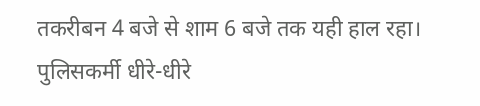तकरीबन 4 बजे से शाम 6 बजे तक यही हाल रहा। पुलिसकर्मी धीरे-धीरे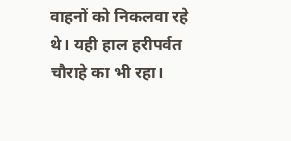वाहनों को निकलवा रहे थे। यही हाल हरीपर्वत चौराहे का भी रहा।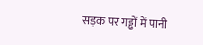सड़क पर गड्ढों में पानी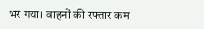भर गया। वाहनों की रफ्तार कम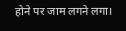होने पर जाम लगने लगा।